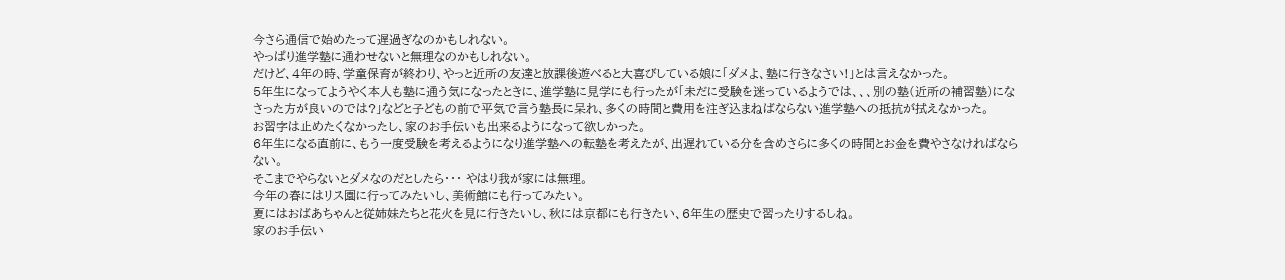今さら通信で始めたって遅過ぎなのかもしれない。
やっぱり進学塾に通わせないと無理なのかもしれない。
だけど、4年の時、学童保育が終わり、やっと近所の友達と放課後遊べると大喜びしている娘に「ダメよ、塾に行きなさい!」とは言えなかった。
5年生になってようやく本人も塾に通う気になったときに、進学塾に見学にも行ったが「未だに受験を迷っているようでは、、、別の塾(近所の補習塾)になさった方が良いのでは?」などと子どもの前で平気で言う塾長に呆れ、多くの時間と費用を注ぎ込まねばならない進学塾への抵抗が拭えなかった。
お習字は止めたくなかったし、家のお手伝いも出来るようになって欲しかった。
6年生になる直前に、もう一度受験を考えるようになり進学塾への転塾を考えたが、出遅れている分を含めさらに多くの時間とお金を費やさなければならない。
そこまでやらないとダメなのだとしたら・・・ やはり我が家には無理。
今年の春にはリス園に行ってみたいし、美術館にも行ってみたい。
夏にはおばあちゃんと従姉妹たちと花火を見に行きたいし、秋には京都にも行きたい、6年生の歴史で習ったりするしね。
家のお手伝い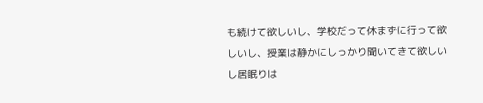も続けて欲しいし、学校だって休まずに行って欲しいし、授業は静かにしっかり聞いてきて欲しいし居眠りは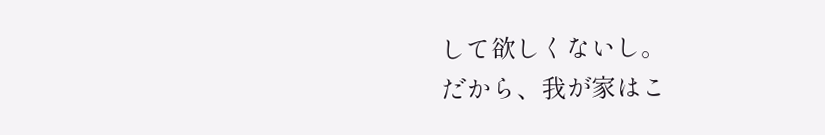して欲しくないし。
だから、我が家はこ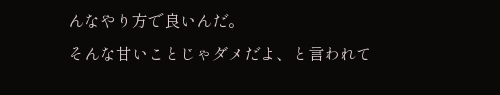んなやり方で良いんだ。
そんな甘いことじゃダメだよ、と言われて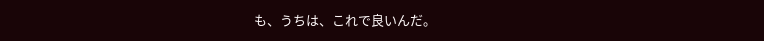も、うちは、これで良いんだ。